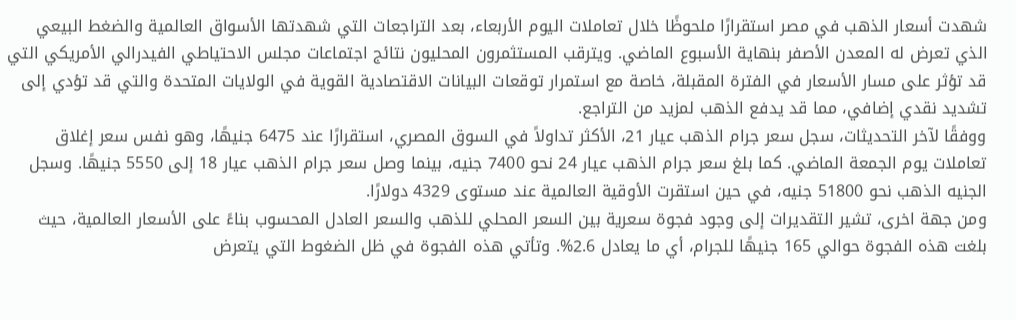شهدت أسعار الذهب في مصر استقرارًا ملحوظًا خلال تعاملات اليوم الأربعاء، بعد التراجعات التي شهدتها الأسواق العالمية والضغط البيعي الذي تعرض له المعدن الأصفر بنهاية الأسبوع الماضي. ويترقب المستثمرون المحليون نتائج اجتماعات مجلس الاحتياطي الفيدرالي الأمريكي التي قد تؤثر على مسار الأسعار في الفترة المقبلة، خاصة مع استمرار توقعات البيانات الاقتصادية القوية في الولايات المتحدة والتي قد تؤدي إلى تشديد نقدي إضافي، مما قد يدفع الذهب لمزيد من التراجع.
ووفقًا لآخر التحديثات، سجل سعر جرام الذهب عيار 21، الأكثر تداولاً في السوق المصري، استقرارًا عند 6475 جنيهًا، وهو نفس سعر إغلاق تعاملات يوم الجمعة الماضي. كما بلغ سعر جرام الذهب عيار 24 نحو 7400 جنيه، بينما وصل سعر جرام الذهب عيار 18 إلى 5550 جنيهًا. وسجل الجنيه الذهب نحو 51800 جنيه، في حين استقرت الأوقية العالمية عند مستوى 4329 دولارًا.
ومن جهة اخرى، تشير التقديرات إلى وجود فجوة سعرية بين السعر المحلي للذهب والسعر العادل المحسوب بناءً على الأسعار العالمية، حيث بلغت هذه الفجوة حوالي 165 جنيهًا للجرام، أي ما يعادل 2.6%. وتأتي هذه الفجوة في ظل الضغوط التي يتعرض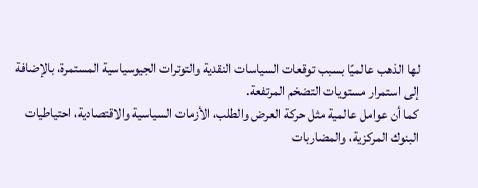لها الذهب عالميًا بسبب توقعات السياسات النقدية والتوترات الجيوسياسية المستمرة، بالإضافة إلى استمرار مستويات التضخم المرتفعة.
كما أن عوامل عالمية مثل حركة العرض والطلب، الأزمات السياسية والاقتصادية، احتياطيات البنوك المركزية، والمضاربات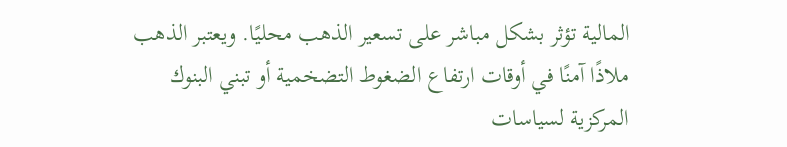المالية تؤثر بشكل مباشر على تسعير الذهب محليًا. ويعتبر الذهب ملاذًا آمنًا في أوقات ارتفاع الضغوط التضخمية أو تبني البنوك المركزية لسياسات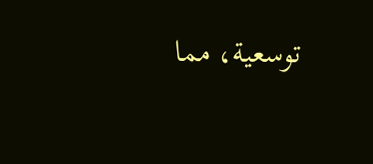توسعية، مما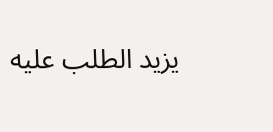يزيد الطلب عليه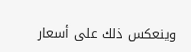وينعكس ذلك على أسعار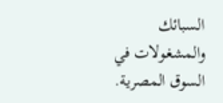السبائك والمشغولات في السوق المصرية.